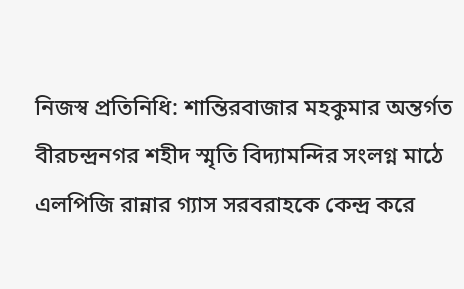নিজস্ব প্রতিনিধি: শান্তিরবাজার মহকুমার অন্তর্গত বীরচন্দ্রনগর শহীদ স্মৃতি বিদ্যামন্দির সংলগ্ন মাঠে এলপিজি রান্নার গ্যাস সরবরাহকে কেন্দ্র করে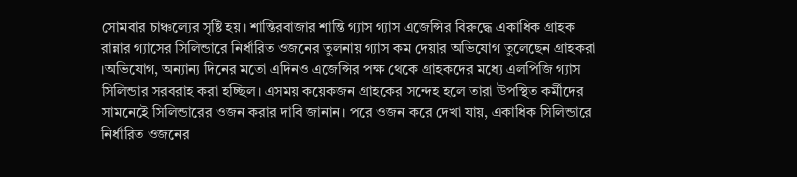সোমবার চাঞ্চল্যের সৃষ্টি হয়। শান্তিরবাজার শান্তি গ্যাস গ্যাস এজেন্সির বিরুদ্ধে একাধিক গ্রাহক রান্নার গ্যাসের সিলিন্ডারে নির্ধারিত ওজনের তুলনায় গ্যাস কম দেয়ার অভিযোগ তুলেছেন গ্রাহকরা ।অভিযোগ, অন্যান্য দিনের মতো এদিনও এজেন্সির পক্ষ থেকে গ্রাহকদের মধ্যে এলপিজি গ্যাস সিলিন্ডার সরবরাহ করা হচ্ছিল। এসময় কয়েকজন গ্রাহকের সন্দেহ হলে তারা উপস্থিত কর্মীদের সামনেইে সিলিন্ডারের ওজন করার দাবি জানান। পরে ওজন করে দেখা যায়, একাধিক সিলিন্ডারে নির্ধারিত ওজনের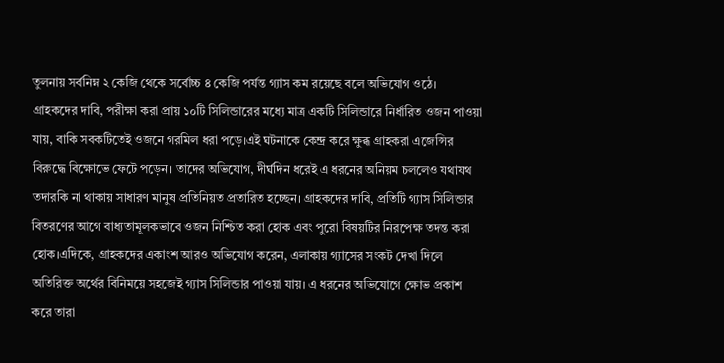তুলনায় সর্বনিম্ন ২ কেজি থেকে সর্বোচ্চ ৪ কেজি পর্যন্ত গ্যাস কম রয়েছে বলে অভিযোগ ওঠে। গ্রাহকদের দাবি, পরীক্ষা করা প্রায় ১০টি সিলিন্ডারের মধ্যে মাত্র একটি সিলিন্ডারে নির্ধারিত ওজন পাওয়া যায়, বাকি সবকটিতেই ওজনে গরমিল ধরা পড়ে।এই ঘটনাকে কেন্দ্র করে ক্ষুব্ধ গ্রাহকরা এজেন্সির বিরুদ্ধে বিক্ষোভে ফেটে পড়েন। তাদের অভিযোগ, দীর্ঘদিন ধরেই এ ধরনের অনিয়ম চললেও যথাযথ তদারকি না থাকায় সাধারণ মানুষ প্রতিনিয়ত প্রতারিত হচ্ছেন। গ্রাহকদের দাবি, প্রতিটি গ্যাস সিলিন্ডার বিতরণের আগে বাধ্যতামূলকভাবে ওজন নিশ্চিত করা হোক এবং পুরো বিষয়টির নিরপেক্ষ তদন্ত করা হোক।এদিকে, গ্রাহকদের একাংশ আরও অভিযোগ করেন, এলাকায় গ্যাসের সংকট দেখা দিলে অতিরিক্ত অর্থের বিনিময়ে সহজেই গ্যাস সিলিন্ডার পাওয়া যায়। এ ধরনের অভিযোগে ক্ষোভ প্রকাশ করে তারা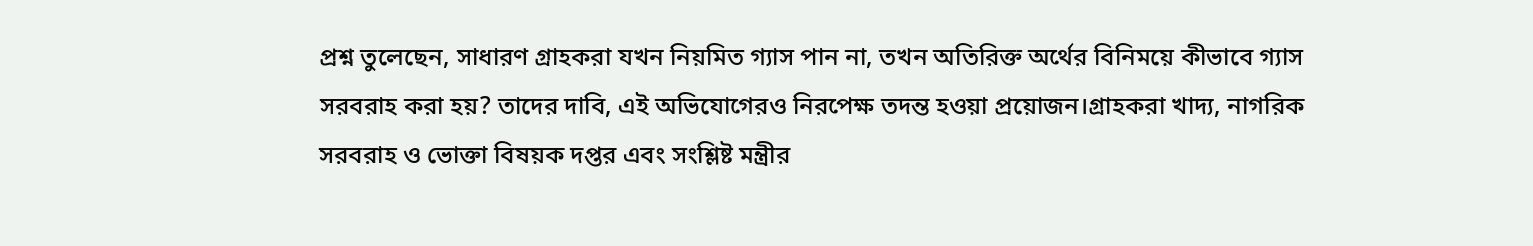প্রশ্ন তুলেছেন, সাধারণ গ্রাহকরা যখন নিয়মিত গ্যাস পান না, তখন অতিরিক্ত অর্থের বিনিময়ে কীভাবে গ্যাস সরবরাহ করা হয়? তাদের দাবি, এই অভিযোগেরও নিরপেক্ষ তদন্ত হওয়া প্রয়োজন।গ্রাহকরা খাদ্য, নাগরিক সরবরাহ ও ভোক্তা বিষয়ক দপ্তর এবং সংশ্লিষ্ট মন্ত্রীর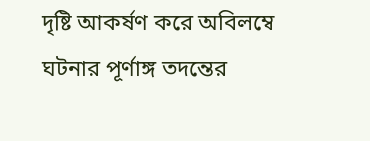দৃষ্টি আকর্ষণ করে অবিলম্বে ঘটনার পূর্ণাঙ্গ তদন্তের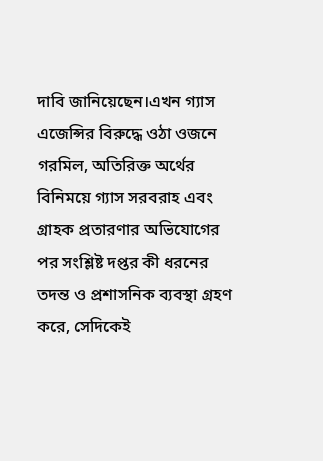দাবি জানিয়েছেন।এখন গ্যাস এজেন্সির বিরুদ্ধে ওঠা ওজনে গরমিল, অতিরিক্ত অর্থের বিনিময়ে গ্যাস সরবরাহ এবং গ্রাহক প্রতারণার অভিযোগের পর সংশ্লিষ্ট দপ্তর কী ধরনের তদন্ত ও প্রশাসনিক ব্যবস্থা গ্রহণ করে, সেদিকেই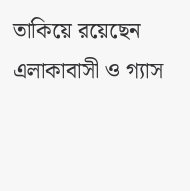তাকিয়ে রয়েছেন এলাকাবাসী ও গ্যাস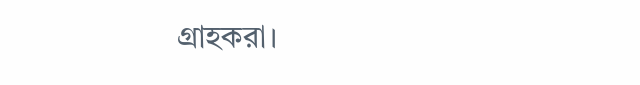গ্রাহকরা।